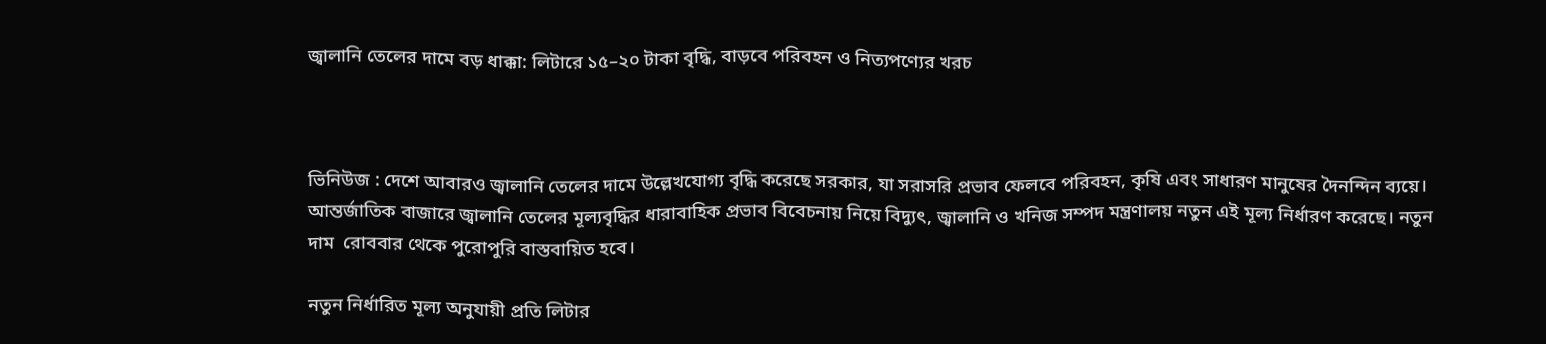জ্বালানি তেলের দামে বড় ধাক্কা: লিটারে ১৫–২০ টাকা বৃদ্ধি, বাড়বে পরিবহন ও নিত্যপণ্যের খরচ



ভিনিউজ : দেশে আবারও জ্বালানি তেলের দামে উল্লেখযোগ্য বৃদ্ধি করেছে সরকার, যা সরাসরি প্রভাব ফেলবে পরিবহন, কৃষি এবং সাধারণ মানুষের দৈনন্দিন ব্যয়ে। আন্তর্জাতিক বাজারে জ্বালানি তেলের মূল্যবৃদ্ধির ধারাবাহিক প্রভাব বিবেচনায় নিয়ে বিদ্যুৎ, জ্বালানি ও খনিজ সম্পদ মন্ত্রণালয় নতুন এই মূল্য নির্ধারণ করেছে। নতুন দাম  রোববার থেকে পুরোপুরি বাস্তবায়িত হবে।

নতুন নির্ধারিত মূল্য অনুযায়ী প্রতি লিটার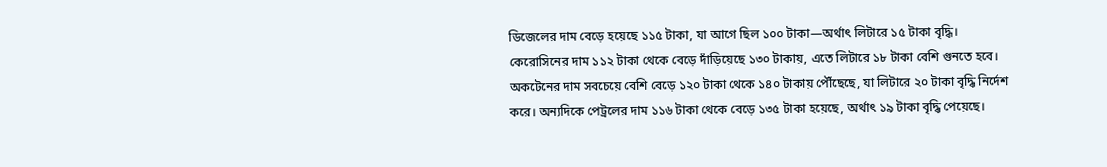ডিজেলের দাম বেড়ে হয়েছে ১১৫ টাকা, যা আগে ছিল ১০০ টাকা—অর্থাৎ লিটারে ১৫ টাকা বৃদ্ধি। কেরোসিনের দাম ১১২ টাকা থেকে বেড়ে দাঁড়িয়েছে ১৩০ টাকায়, এতে লিটারে ১৮ টাকা বেশি গুনতে হবে। অকটেনের দাম সবচেয়ে বেশি বেড়ে ১২০ টাকা থেকে ১৪০ টাকায় পৌঁছেছে, যা লিটারে ২০ টাকা বৃদ্ধি নির্দেশ করে। অন্যদিকে পেট্রলের দাম ১১৬ টাকা থেকে বেড়ে ১৩৫ টাকা হয়েছে, অর্থাৎ ১৯ টাকা বৃদ্ধি পেয়েছে।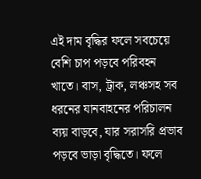এই দাম বৃদ্ধির ফলে সবচেয়ে বেশি চাপ পড়বে পরিবহন খাতে। বাস, ট্রাক, লঞ্চসহ সব ধরনের যানবাহনের পরিচালন ব্যয় বাড়বে, যার সরাসরি প্রভাব পড়বে ভাড়া বৃদ্ধিতে। ফলে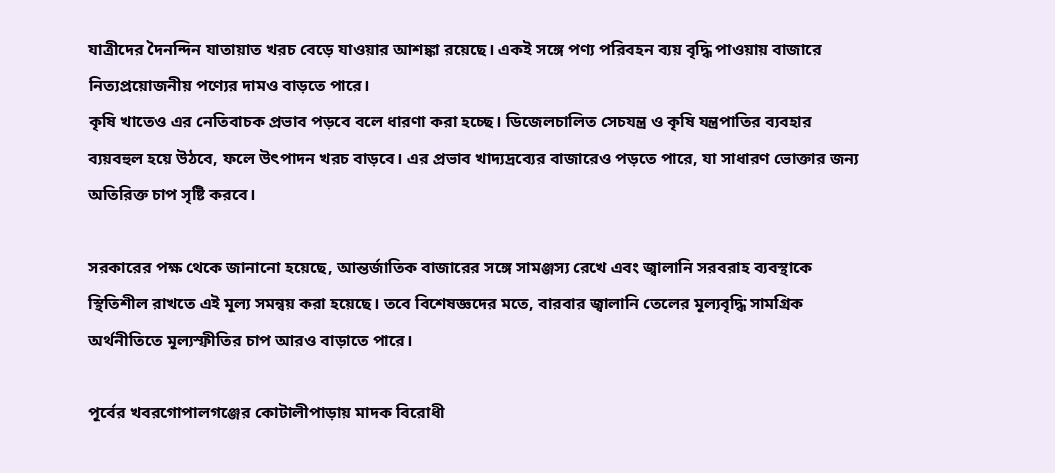যাত্রীদের দৈনন্দিন যাতায়াত খরচ বেড়ে যাওয়ার আশঙ্কা রয়েছে। একই সঙ্গে পণ্য পরিবহন ব্যয় বৃদ্ধি পাওয়ায় বাজারে নিত্যপ্রয়োজনীয় পণ্যের দামও বাড়তে পারে।
কৃষি খাতেও এর নেতিবাচক প্রভাব পড়বে বলে ধারণা করা হচ্ছে। ডিজেলচালিত সেচযন্ত্র ও কৃষি যন্ত্রপাতির ব্যবহার ব্যয়বহুল হয়ে উঠবে, ফলে উৎপাদন খরচ বাড়বে। এর প্রভাব খাদ্যদ্রব্যের বাজারেও পড়তে পারে, যা সাধারণ ভোক্তার জন্য অতিরিক্ত চাপ সৃষ্টি করবে।

সরকারের পক্ষ থেকে জানানো হয়েছে, আন্তর্জাতিক বাজারের সঙ্গে সামঞ্জস্য রেখে এবং জ্বালানি সরবরাহ ব্যবস্থাকে স্থিতিশীল রাখতে এই মূল্য সমন্বয় করা হয়েছে। তবে বিশেষজ্ঞদের মতে, বারবার জ্বালানি তেলের মূল্যবৃদ্ধি সামগ্রিক অর্থনীতিতে মূল্যস্ফীতির চাপ আরও বাড়াতে পারে।

পূর্বের খবরগোপালগঞ্জের কোটালীপাড়ায় মাদক বিরোধী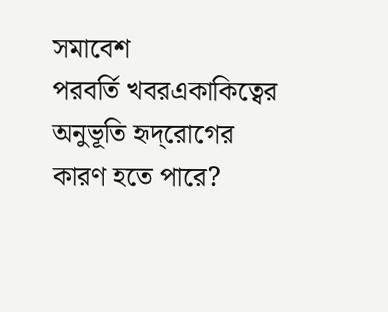সমাবেশ
পরবর্তি খবরএকাকিত্বের অনুভূতি হৃদ্‌রোগের কারণ হতে পারে?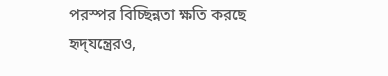পরস্পর বিচ্ছিন্নতা ক্ষতি করছে হৃদ্‌যন্ত্রেরও,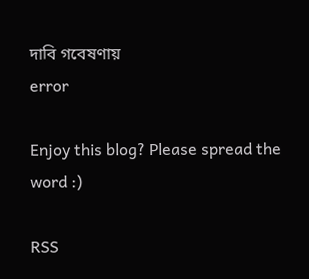দাবি গবেষণায়
error

Enjoy this blog? Please spread the word :)

RSS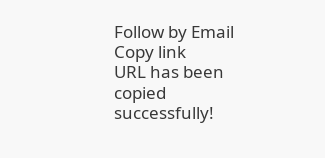Follow by Email
Copy link
URL has been copied successfully!